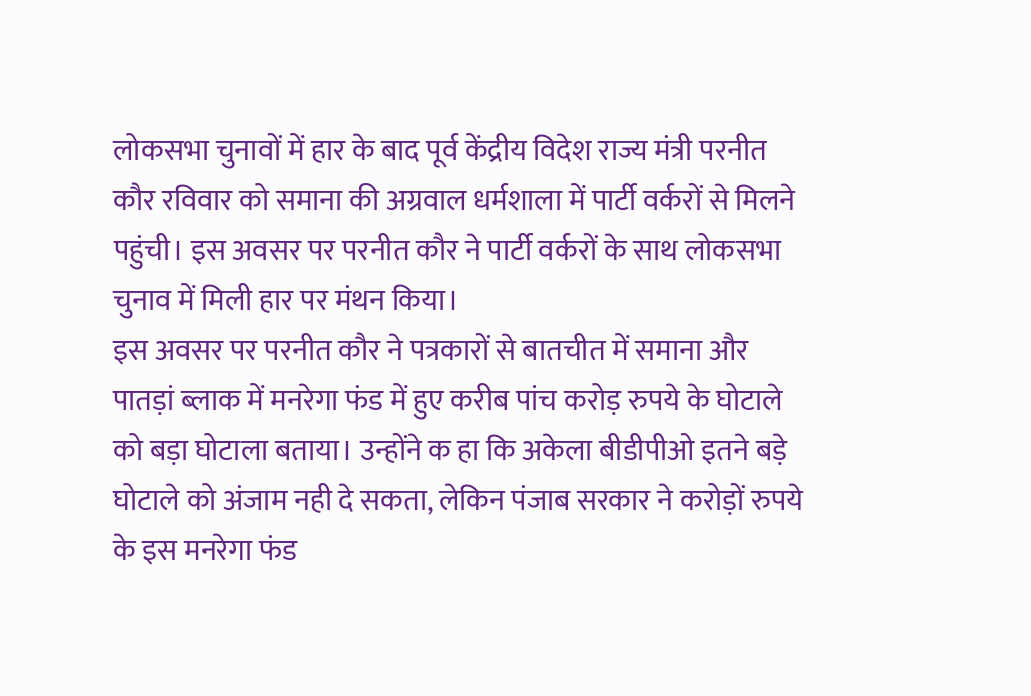लोकसभा चुनावों में हार के बाद पूर्व केंद्रीय विदेश राज्य मंत्री परनीत कौर रविवार को समाना की अग्रवाल धर्मशाला में पार्टी वर्करों से मिलने पहुंची। इस अवसर पर परनीत कौर ने पार्टी वर्करों के साथ लोकसभा चुनाव में मिली हार पर मंथन किया।
इस अवसर पर परनीत कौर ने पत्रकारों से बातचीत में समाना और पातड़ां ब्लाक में मनरेगा फंड में हुए करीब पांच करोड़ रुपये के घोटाले को बड़ा घोटाला बताया। उन्होंने क हा कि अकेला बीडीपीओ इतने बड़े घोटाले को अंजाम नही दे सकता, लेकिन पंजाब सरकार ने करोड़ों रुपये के इस मनरेगा फंड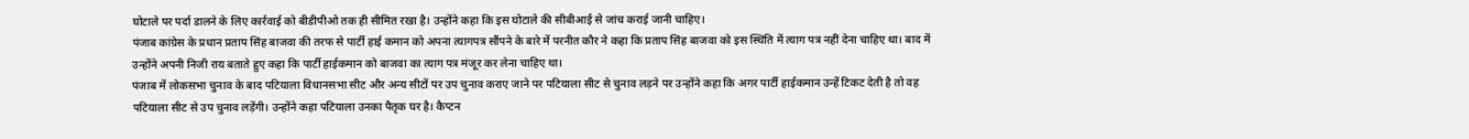घोटाले पर पर्दा डालने के लिए कार्रवाई को बीडीपीओ तक ही सीमित रखा है। उन्होंने कहा कि इस घोटाले की सीबीआई से जांच कराई जानी चाहिए।
पंजाब कांग्रेस के प्रधान प्रताप सिंह बाजवा की तरफ से पार्टी हाई कमान को अपना त्यागपत्र सौंपने के बारे में परनीत कौर ने कहा कि प्रताप सिंह बाजवा को इस स्थिति में त्याग पत्र नहीं देना चाहिए था। बाद में उन्होंने अपनी निजी राय बताते हुए कहा कि पार्टी हाईकमान को बाजवा का त्याग पत्र मंजूर कर लेना चाहिए था।
पंजाब में लोकसभा चुनाव के बाद पटियाला विधानसभा सीट और अन्य सीटों पर उप चुनाव कराए जाने पर पटियाला सीट से चुनाव लड़ने पर उन्होंने कहा कि अगर पार्टी हाईकमान उन्हें टिकट देती है तो वह पटियाला सीट से उप चुनाव लड़ेंगी। उन्होंने कहा पटियाला उनका पैतृक घर है। कैप्टन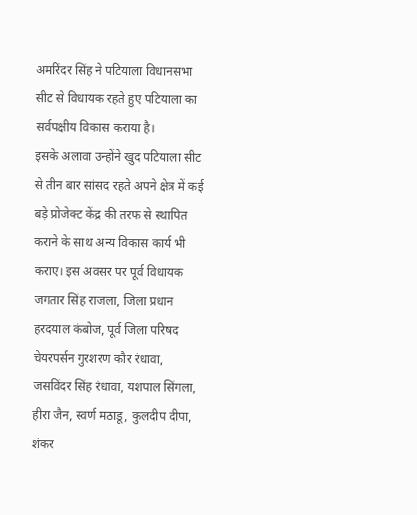अमरिंदर सिंह ने पटियाला विधानसभा सीट से विधायक रहते हुए पटियाला का सर्वपक्षीय विकास कराया है।
इसके अलावा उन्होंने खुद पटियाला सीट से तीन बार सांसद रहते अपने क्षेत्र में कई बड़े प्रोजेक्ट केंद्र की तरफ से स्थापित कराने के साथ अन्य विकास कार्य भी कराए। इस अवसर पर पूर्व विधायक जगतार सिंह राजला, जिला प्रधान हरदयाल कंबोज, पूर्व जिला परिषद चेयरपर्सन गुरशरण कौर रंधावा, जसविंदर सिंह रंधावा, यशपाल सिंगला, हीरा जैन, स्वर्ण मठाडू, कुलदीप दीपा, शंकर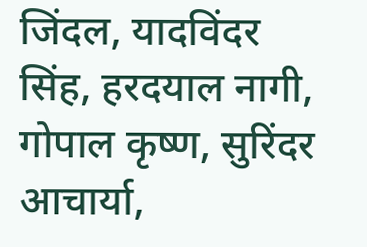जिंदल, यादविंदर सिंह, हरदयाल नागी, गोपाल कृष्ण, सुरिंदर आचार्या,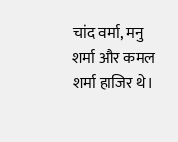चांद वर्मा, मनु शर्मा और कमल शर्मा हाजिर थे।